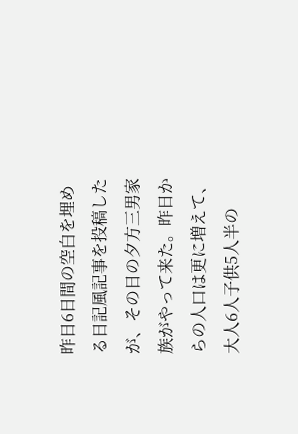昨日6日間の空白を埋める日記風記事を投稿したが、その日の夕方三男家族がやって来た。昨日からの人口は更に増えて、大人6人子供5人半の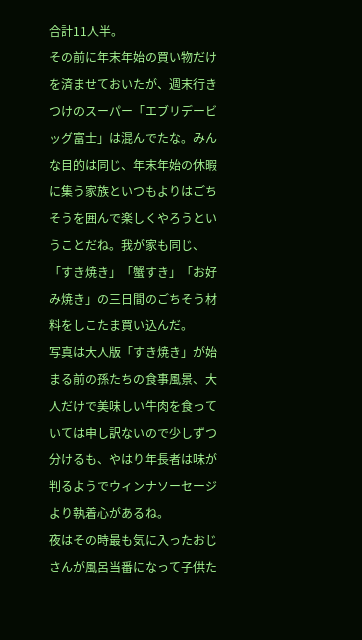合計11人半。
その前に年末年始の買い物だけを済ませておいたが、週末行きつけのスーパー「エブリデービッグ富士」は混んでたな。みんな目的は同じ、年末年始の休暇に集う家族といつもよりはごちそうを囲んで楽しくやろうということだね。我が家も同じ、「すき焼き」「蟹すき」「お好み焼き」の三日間のごちそう材料をしこたま買い込んだ。
写真は大人版「すき焼き」が始まる前の孫たちの食事風景、大人だけで美味しい牛肉を食っていては申し訳ないので少しずつ分けるも、やはり年長者は味が判るようでウィンナソーセージより執着心があるね。
夜はその時最も気に入ったおじさんが風呂当番になって子供た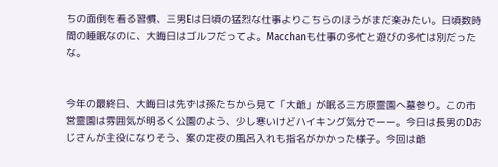ちの面倒を看る習慣、三男Eは日頃の猛烈な仕事よりこちらのほうがまだ楽みたい。日頃数時間の睡眠なのに、大晦日はゴルフだってよ。Macchanも仕事の多忙と遊びの多忙は別だったな。


今年の最終日、大晦日は先ずは孫たちから見て「大爺」が眠る三方原霊園へ墓参り。この市営霊園は雰囲気が明るく公園のよう、少し寒いけどハイキング気分でーー。今日は長男のDおじさんが主役になりそう、案の定夜の風呂入れも指名がかかった様子。今回は爺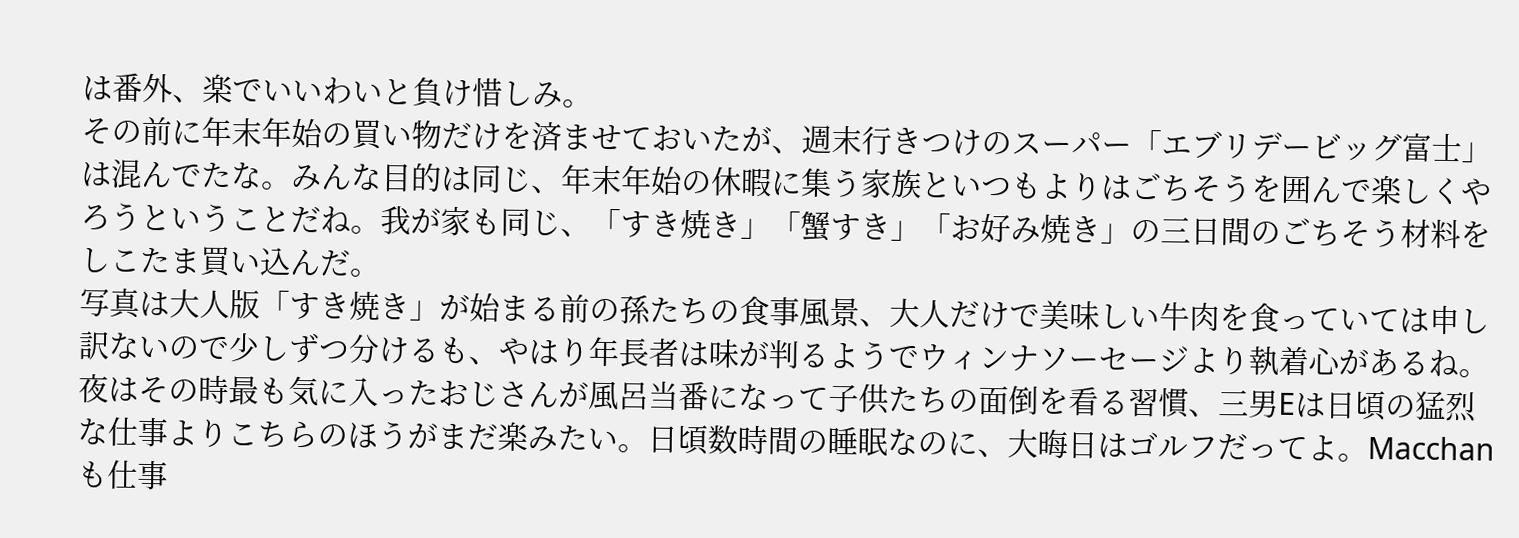は番外、楽でいいわいと負け惜しみ。
その前に年末年始の買い物だけを済ませておいたが、週末行きつけのスーパー「エブリデービッグ富士」は混んでたな。みんな目的は同じ、年末年始の休暇に集う家族といつもよりはごちそうを囲んで楽しくやろうということだね。我が家も同じ、「すき焼き」「蟹すき」「お好み焼き」の三日間のごちそう材料をしこたま買い込んだ。
写真は大人版「すき焼き」が始まる前の孫たちの食事風景、大人だけで美味しい牛肉を食っていては申し訳ないので少しずつ分けるも、やはり年長者は味が判るようでウィンナソーセージより執着心があるね。
夜はその時最も気に入ったおじさんが風呂当番になって子供たちの面倒を看る習慣、三男Eは日頃の猛烈な仕事よりこちらのほうがまだ楽みたい。日頃数時間の睡眠なのに、大晦日はゴルフだってよ。Macchanも仕事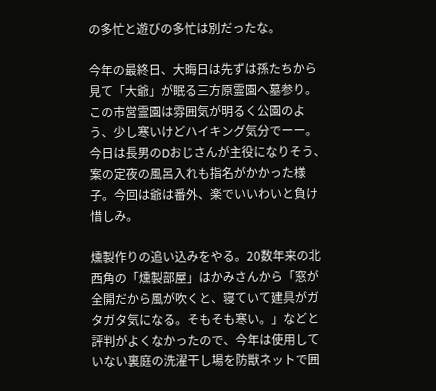の多忙と遊びの多忙は別だったな。

今年の最終日、大晦日は先ずは孫たちから見て「大爺」が眠る三方原霊園へ墓参り。この市営霊園は雰囲気が明るく公園のよう、少し寒いけどハイキング気分でーー。今日は長男のDおじさんが主役になりそう、案の定夜の風呂入れも指名がかかった様子。今回は爺は番外、楽でいいわいと負け惜しみ。

燻製作りの追い込みをやる。20数年来の北西角の「燻製部屋」はかみさんから「窓が全開だから風が吹くと、寝ていて建具がガタガタ気になる。そもそも寒い。」などと評判がよくなかったので、今年は使用していない裏庭の洗濯干し場を防獣ネットで囲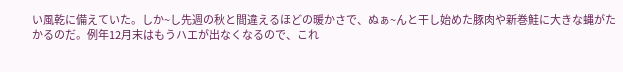い風乾に備えていた。しか~し先週の秋と間違えるほどの暖かさで、ぬぁ~んと干し始めた豚肉や新巻鮭に大きな蝿がたかるのだ。例年12月末はもうハエが出なくなるので、これ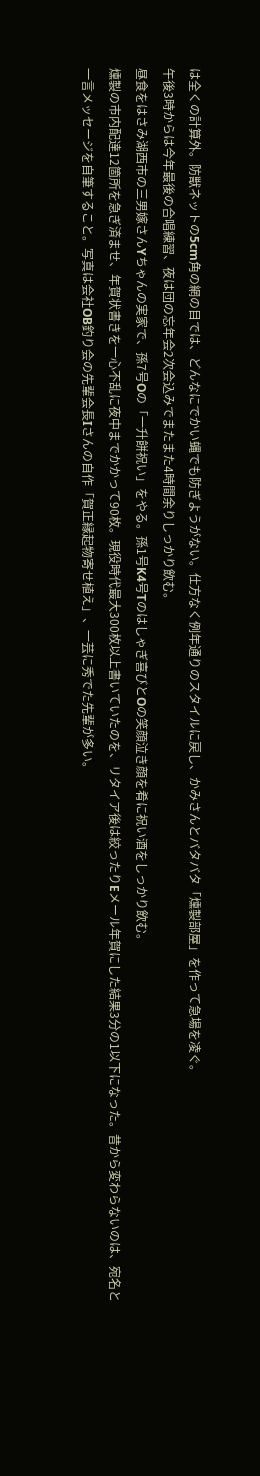は全くの計算外。防獣ネットの5cm角の網の目では、どんなにでかい蝿でも防ぎようがない。仕方なく例年通りのスタイルに戻し、かみさんとバタバタ「燻製部屋」を作って急場を凌ぐ。
午後3時からは今年最後の合唱練習、夜は団の忘年会2次会込みでまたまた4時間余りしっかり飲む。
昼食をはさみ湖西市の三男嫁さんYちゃんの実家で、孫7号Oの「一升餅祝い」をやる。孫1号K4号Tのはしゃぎ喜びとOの笑顔泣き顔を肴に祝い酒をしっかり飲む。
燻製の市内配達12箇所を急ぎ済ませ、年賀状書きを一心不乱に夜中までかかって90枚。現役時代最大300枚以上書いていたのを、リタイア後は絞ったりEメール年賀にした結果3分の1以下になった。昔から変わらないのは、宛名と一言メッセージを自筆すること。写真は会社OB釣り会の先輩会長Iさんの自作「賀正縁起物寄せ植え」、一芸に秀でた先輩が多い。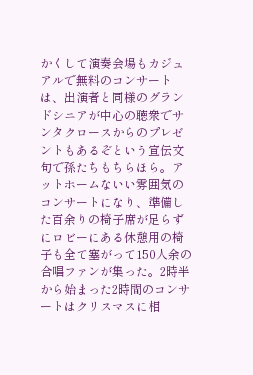かくして演奏会場もカジュアルで無料のコンサートは、出演者と同様のグランドシニアが中心の聴衆でサンタクロースからのプレゼントもあるぞという宣伝文句で孫たちもちらほら。アットホームないい雰囲気のコンサートになり、準備した百余りの椅子席が足らずにロビーにある休憩用の椅子も全て塞がって150人余の合唱ファンが集った。2時半から始まった2時間のコンサートはクリスマスに相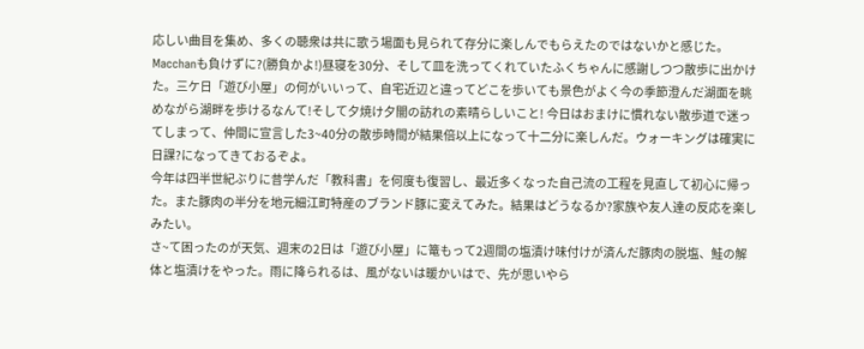応しい曲目を集め、多くの聴衆は共に歌う場面も見られて存分に楽しんでもらえたのではないかと感じた。
Macchanも負けずに?(勝負かよ!)昼寝を30分、そして皿を洗ってくれていたふくちゃんに感謝しつつ散歩に出かけた。三ケ日「遊び小屋」の何がいいって、自宅近辺と違ってどこを歩いても景色がよく今の季節澄んだ湖面を眺めながら湖畔を歩けるなんて!そして夕焼け夕闇の訪れの素晴らしいこと! 今日はおまけに慣れない散歩道で迷ってしまって、仲間に宣言した3~40分の散歩時間が結果倍以上になって十二分に楽しんだ。ウォーキングは確実に日課?になってきておるぞよ。
今年は四半世紀ぶりに昔学んだ「教科書」を何度も復習し、最近多くなった自己流の工程を見直して初心に帰った。また豚肉の半分を地元細江町特産のブランド豚に変えてみた。結果はどうなるか?家族や友人達の反応を楽しみたい。
さ~て困ったのが天気、週末の2日は「遊び小屋」に篭もって2週間の塩漬け味付けが済んだ豚肉の脱塩、鮭の解体と塩漬けをやった。雨に降られるは、風がないは暖かいはで、先が思いやら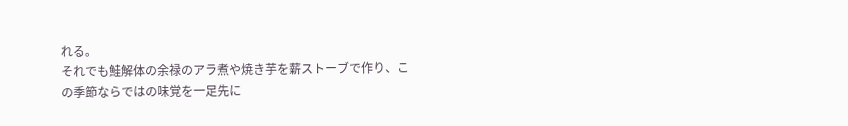れる。
それでも鮭解体の余禄のアラ煮や焼き芋を薪ストーブで作り、この季節ならではの味覚を一足先に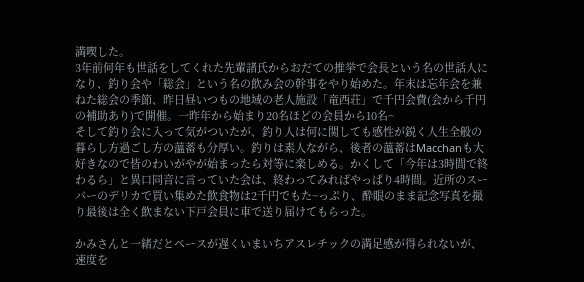満喫した。
3年前何年も世話をしてくれた先輩諸氏からおだての推挙で会長という名の世話人になり、釣り会や「総会」という名の飲み会の幹事をやり始めた。年末は忘年会を兼ねた総会の季節、昨日昼いつもの地域の老人施設「竜西荘」で千円会費(会から千円の補助あり)で開催。一昨年から始まり20名ほどの会員から10名~
そして釣り会に入って気がついたが、釣り人は何に関しても感性が鋭く人生全般の暮らし方過ごし方の薀蓄も分厚い。釣りは素人ながら、後者の薀蓄はMacchanも大好きなので皆のわいがやが始まったら対等に楽しめる。かくして「今年は3時間で終わるら」と異口同音に言っていた会は、終わってみればやっぱり4時間。近所のスーパーのデリカで買い集めた飲食物は2千円でもた~っぷり、酔眼のまま記念写真を撮り最後は全く飲まない下戸会員に車で送り届けてもらった。

かみさんと一緒だとペースが遅くいまいちアスレチックの満足感が得られないが、速度を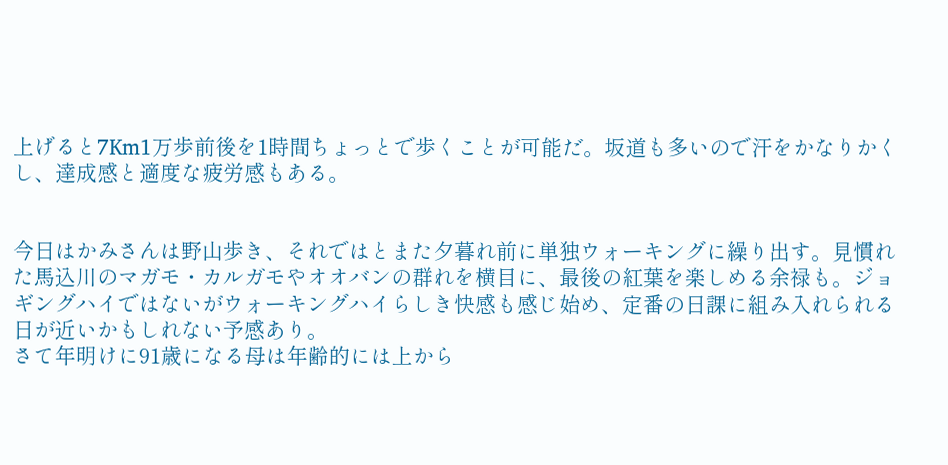上げると7Km1万歩前後を1時間ちょっとで歩くことが可能だ。坂道も多いので汗をかなりかくし、達成感と適度な疲労感もある。


今日はかみさんは野山歩き、それではとまた夕暮れ前に単独ウォーキングに繰り出す。見慣れた馬込川のマガモ・カルガモやオオバンの群れを横目に、最後の紅葉を楽しめる余禄も。ジョギングハイではないがウォーキングハイらしき快感も感じ始め、定番の日課に組み入れられる日が近いかもしれない予感あり。
さて年明けに91歳になる母は年齢的には上から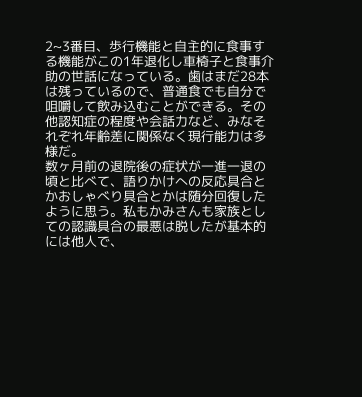2~3番目、歩行機能と自主的に食事する機能がこの1年退化し車椅子と食事介助の世話になっている。歯はまだ28本は残っているので、普通食でも自分で咀嚼して飲み込むことができる。その他認知症の程度や会話力など、みなそれぞれ年齢差に関係なく現行能力は多様だ。
数ヶ月前の退院後の症状が一進一退の頃と比べて、語りかけへの反応具合とかおしゃべり具合とかは随分回復したように思う。私もかみさんも家族としての認識具合の最悪は脱したが基本的には他人で、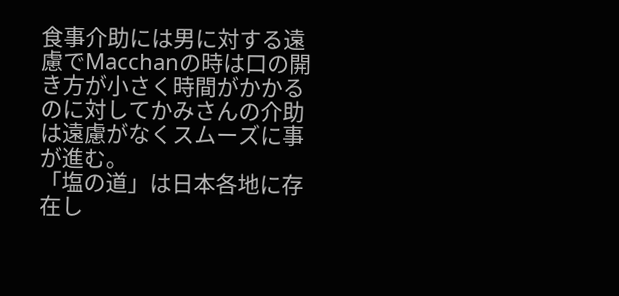食事介助には男に対する遠慮でMacchanの時は口の開き方が小さく時間がかかるのに対してかみさんの介助は遠慮がなくスムーズに事が進む。
「塩の道」は日本各地に存在し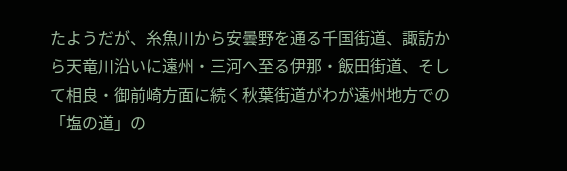たようだが、糸魚川から安曇野を通る千国街道、諏訪から天竜川沿いに遠州・三河へ至る伊那・飯田街道、そして相良・御前崎方面に続く秋葉街道がわが遠州地方での「塩の道」の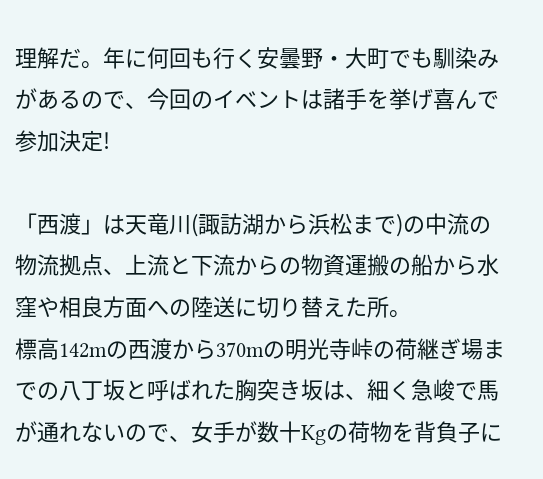理解だ。年に何回も行く安曇野・大町でも馴染みがあるので、今回のイベントは諸手を挙げ喜んで参加決定!

「西渡」は天竜川(諏訪湖から浜松まで)の中流の物流拠点、上流と下流からの物資運搬の船から水窪や相良方面への陸送に切り替えた所。
標高142mの西渡から370mの明光寺峠の荷継ぎ場までの八丁坂と呼ばれた胸突き坂は、細く急峻で馬が通れないので、女手が数十Kgの荷物を背負子に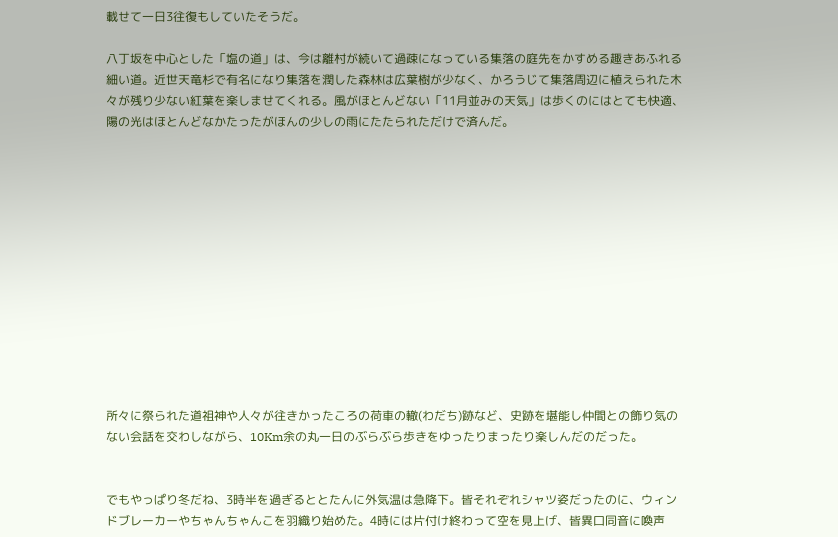載せて一日3往復もしていたそうだ。

八丁坂を中心とした「塩の道」は、今は離村が続いて過疎になっている集落の庭先をかすめる趣きあふれる細い道。近世天竜杉で有名になり集落を潤した森林は広葉樹が少なく、かろうじて集落周辺に植えられた木々が残り少ない紅葉を楽しませてくれる。風がほとんどない「11月並みの天気」は歩くのにはとても快適、陽の光はほとんどなかたったがほんの少しの雨にたたられただけで済んだ。













所々に祭られた道祖神や人々が往きかったころの荷車の轍(わだち)跡など、史跡を堪能し仲間との飾り気のない会話を交わしながら、10Km余の丸一日のぶらぶら歩きをゆったりまったり楽しんだのだった。


でもやっぱり冬だね、3時半を過ぎるととたんに外気温は急降下。皆それぞれシャツ姿だったのに、ウィンドブレーカーやちゃんちゃんこを羽織り始めた。4時には片付け終わって空を見上げ、皆異口同音に喚声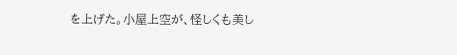を上げた。小屋上空が、怪しくも美し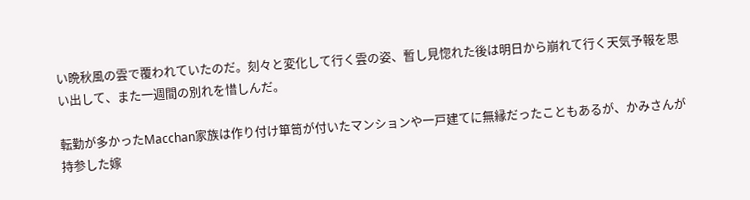い晩秋風の雲で覆われていたのだ。刻々と変化して行く雲の姿、暫し見惚れた後は明日から崩れて行く天気予報を思い出して、また一週間の別れを惜しんだ。

転勤が多かったMacchan家族は作り付け箪笥が付いたマンションや一戸建てに無縁だったこともあるが、かみさんが持参した嫁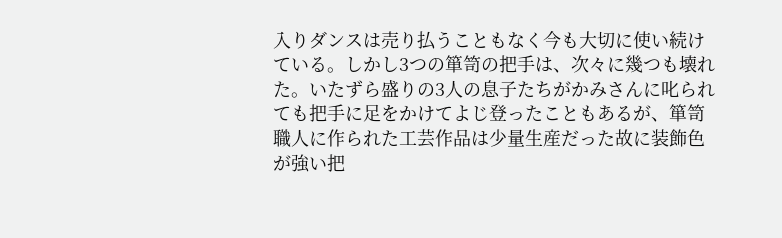入りダンスは売り払うこともなく今も大切に使い続けている。しかし3つの箪笥の把手は、次々に幾つも壊れた。いたずら盛りの3人の息子たちがかみさんに叱られても把手に足をかけてよじ登ったこともあるが、箪笥職人に作られた工芸作品は少量生産だった故に装飾色が強い把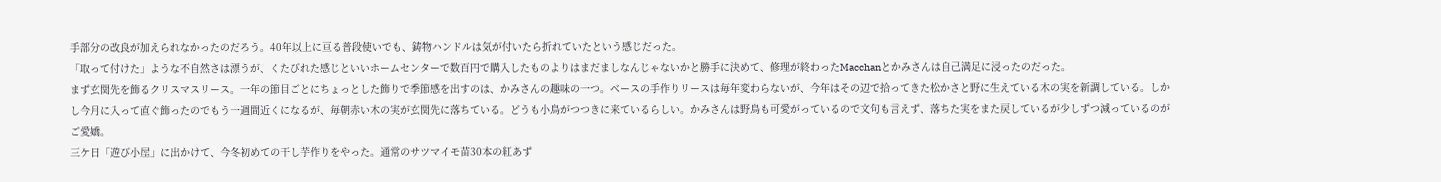手部分の改良が加えられなかったのだろう。40年以上に亘る普段使いでも、鋳物ハンドルは気が付いたら折れていたという感じだった。
「取って付けた」ような不自然さは漂うが、くたびれた感じといいホームセンターで数百円で購入したものよりはまだましなんじゃないかと勝手に決めて、修理が終わったMacchanとかみさんは自己満足に浸ったのだった。
まず玄関先を飾るクリスマスリース。一年の節目ごとにちょっとした飾りで季節感を出すのは、かみさんの趣味の一つ。ベースの手作りリースは毎年変わらないが、今年はその辺で拾ってきた松かさと野に生えている木の実を新調している。しかし今月に入って直ぐ飾ったのでもう一週間近くになるが、毎朝赤い木の実が玄関先に落ちている。どうも小鳥がつつきに来ているらしい。かみさんは野鳥も可愛がっているので文句も言えず、落ちた実をまた戻しているが少しずつ減っているのがご愛嬌。
三ケ日「遊び小屋」に出かけて、今冬初めての干し芋作りをやった。通常のサツマイモ苗30本の紅あず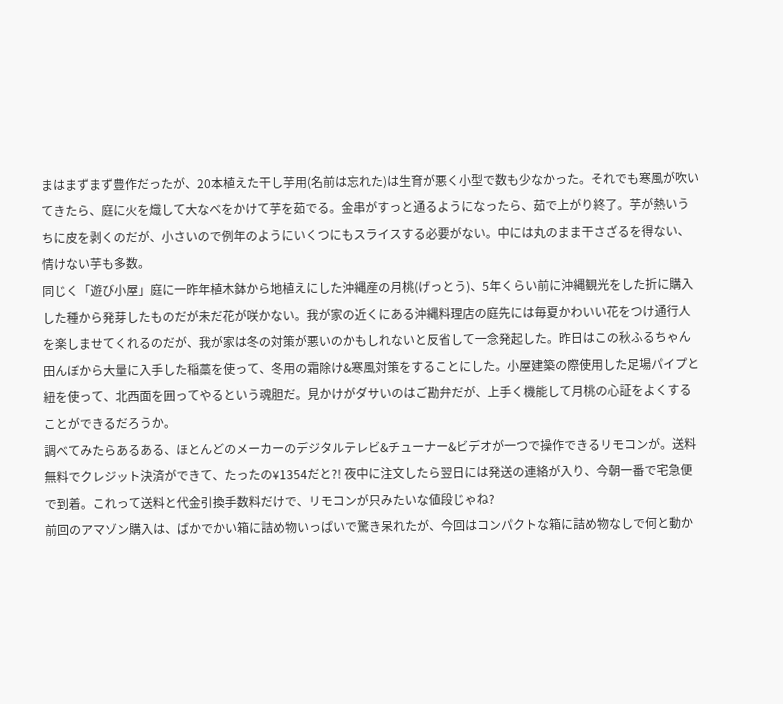まはまずまず豊作だったが、20本植えた干し芋用(名前は忘れた)は生育が悪く小型で数も少なかった。それでも寒風が吹いてきたら、庭に火を熾して大なべをかけて芋を茹でる。金串がすっと通るようになったら、茹で上がり終了。芋が熱いうちに皮を剥くのだが、小さいので例年のようにいくつにもスライスする必要がない。中には丸のまま干さざるを得ない、情けない芋も多数。
同じく「遊び小屋」庭に一昨年植木鉢から地植えにした沖縄産の月桃(げっとう)、5年くらい前に沖縄観光をした折に購入した種から発芽したものだが未だ花が咲かない。我が家の近くにある沖縄料理店の庭先には毎夏かわいい花をつけ通行人を楽しませてくれるのだが、我が家は冬の対策が悪いのかもしれないと反省して一念発起した。昨日はこの秋ふるちゃん田んぼから大量に入手した稲藁を使って、冬用の霜除け&寒風対策をすることにした。小屋建築の際使用した足場パイプと紐を使って、北西面を囲ってやるという魂胆だ。見かけがダサいのはご勘弁だが、上手く機能して月桃の心証をよくすることができるだろうか。
調べてみたらあるある、ほとんどのメーカーのデジタルテレビ&チューナー&ビデオが一つで操作できるリモコンが。送料無料でクレジット決済ができて、たったの¥1354だと?! 夜中に注文したら翌日には発送の連絡が入り、今朝一番で宅急便で到着。これって送料と代金引換手数料だけで、リモコンが只みたいな値段じゃね?
前回のアマゾン購入は、ばかでかい箱に詰め物いっぱいで驚き呆れたが、今回はコンパクトな箱に詰め物なしで何と動か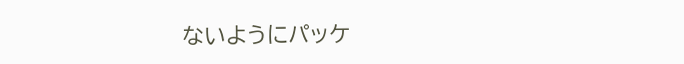ないようにパッケ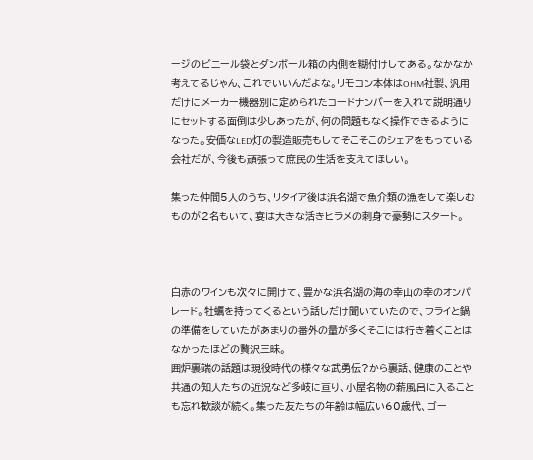ージのビニール袋とダンボール箱の内側を糊付けしてある。なかなか考えてるじゃん、これでいいんだよな。リモコン本体はOHM社製、汎用だけにメーカー機器別に定められたコードナンバーを入れて説明通りにセットする面倒は少しあったが、何の問題もなく操作できるようになった。安価なLED灯の製造販売もしてそこそこのシェアをもっている会社だが、今後も頑張って庶民の生活を支えてほしい。

集った仲間5人のうち、リタイア後は浜名湖で魚介類の漁をして楽しむものが2名もいて、宴は大きな活きヒラメの刺身で豪勢にスタート。



白赤のワインも次々に開けて、豊かな浜名湖の海の幸山の幸のオンパレード。牡蠣を持ってくるという話しだけ聞いていたので、フライと鍋の準備をしていたがあまりの番外の量が多くそこには行き着くことはなかったほどの贅沢三昧。
囲炉裏端の話題は現役時代の様々な武勇伝?から裏話、健康のことや共通の知人たちの近況など多岐に亘り、小屋名物の薪風呂に入ることも忘れ歓談が続く。集った友たちの年齢は幅広い60歳代、ゴー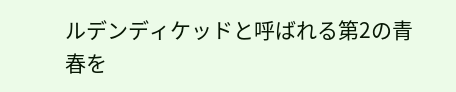ルデンディケッドと呼ばれる第2の青春を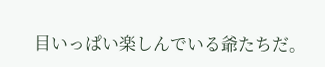目いっぱい楽しんでいる爺たちだ。